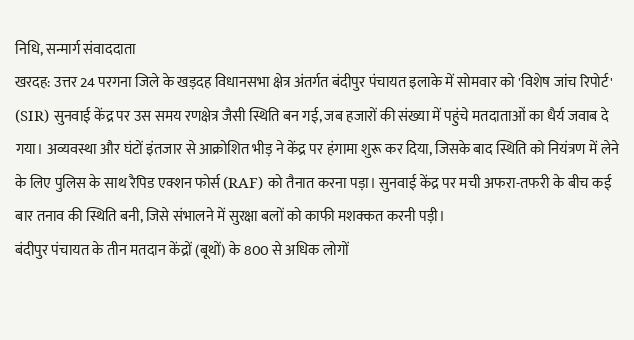निधि, सन्मार्ग संवाददाता
खरदह: उत्तर 24 परगना जिले के खड़दह विधानसभा क्षेत्र अंतर्गत बंदीपुर पंचायत इलाके में सोमवार को 'विशेष जांच रिपोर्ट' (SIR) सुनवाई केंद्र पर उस समय रणक्षेत्र जैसी स्थिति बन गई, जब हजारों की संख्या में पहुंचे मतदाताओं का धैर्य जवाब दे गया। अव्यवस्था और घंटों इंतजार से आक्रोशित भीड़ ने केंद्र पर हंगामा शुरू कर दिया, जिसके बाद स्थिति को नियंत्रण में लेने के लिए पुलिस के साथ रैपिड एक्शन फोर्स (RAF) को तैनात करना पड़ा। सुनवाई केंद्र पर मची अफरा-तफरी के बीच कई बार तनाव की स्थिति बनी, जिसे संभालने में सुरक्षा बलों को काफी मशक्कत करनी पड़ी।
बंदीपुर पंचायत के तीन मतदान केंद्रों (बूथों) के 800 से अधिक लोगों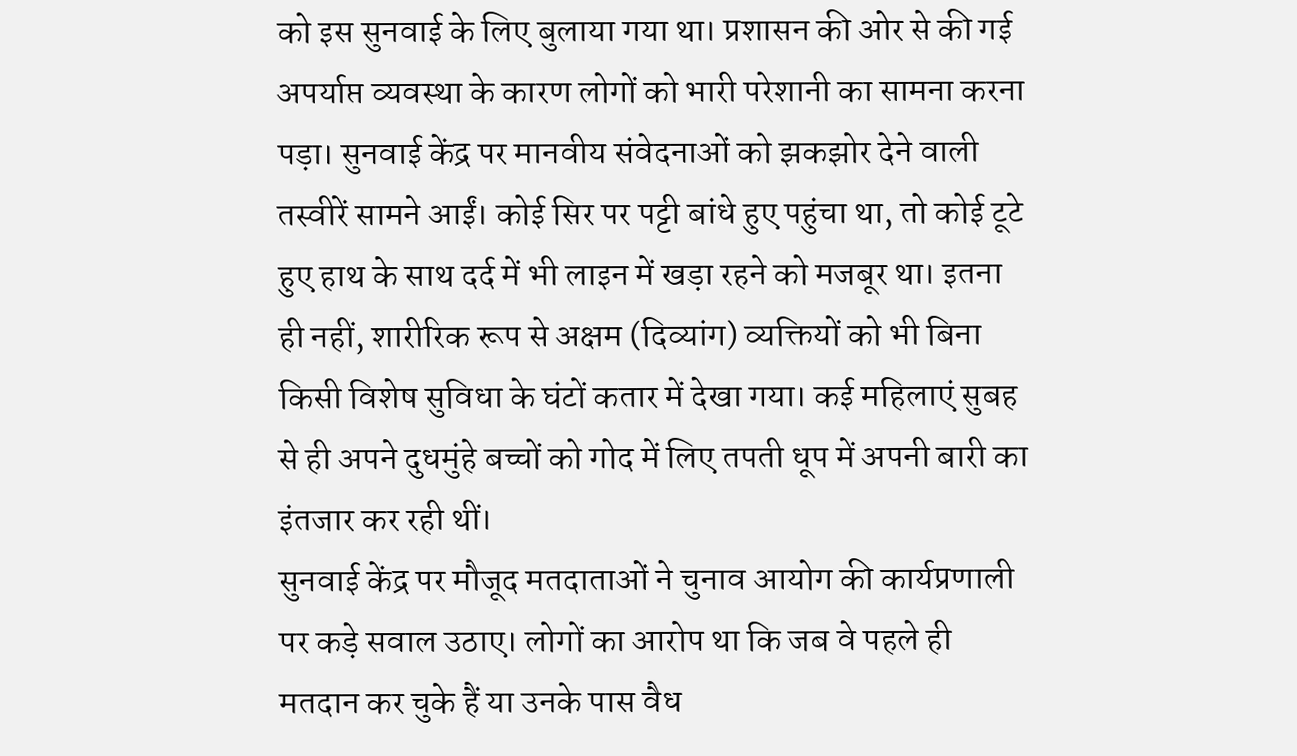को इस सुनवाई के लिए बुलाया गया था। प्रशासन की ओर से की गई अपर्याप्त व्यवस्था के कारण लोगों को भारी परेशानी का सामना करना पड़ा। सुनवाई केंद्र पर मानवीय संवेदनाओं को झकझोर देने वाली तस्वीरें सामने आईं। कोई सिर पर पट्टी बांधे हुए पहुंचा था, तो कोई टूटे हुए हाथ के साथ दर्द में भी लाइन में खड़ा रहने को मजबूर था। इतना ही नहीं, शारीरिक रूप से अक्षम (दिव्यांग) व्यक्तियों को भी बिना किसी विशेष सुविधा के घंटों कतार में देखा गया। कई महिलाएं सुबह से ही अपने दुधमुंहे बच्चों को गोद में लिए तपती धूप में अपनी बारी का इंतजार कर रही थीं।
सुनवाई केंद्र पर मौजूद मतदाताओं ने चुनाव आयोग की कार्यप्रणाली पर कड़े सवाल उठाए। लोगों का आरोप था कि जब वे पहले ही मतदान कर चुके हैं या उनके पास वैध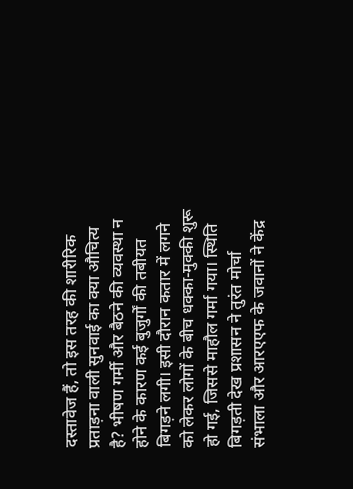दस्तावेज हैं, तो इस तरह की शारीरिक प्रताड़ना वाली सुनवाई का क्या औचित्य है? भीषण गर्मी और बैठने की व्यवस्था न होने के कारण कई बुजुर्गों की तबीयत बिगड़ने लगी। इसी दौरान कतार में लगने को लेकर लोगों के बीच धक्का-मुक्की शुरू हो गई, जिससे माहौल गर्मा गया। स्थिति बिगड़ती देख प्रशासन ने तुरंत मोर्चा संभाला और आरएएफ के जवानों ने केंद्र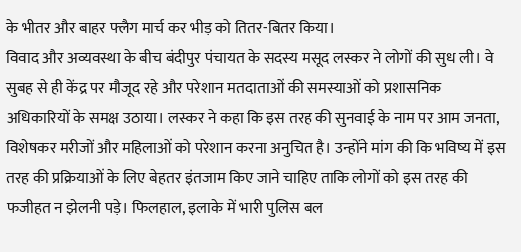के भीतर और बाहर फ्लैग मार्च कर भीड़ को तितर-बितर किया।
विवाद और अव्यवस्था के बीच बंदीपुर पंचायत के सदस्य मसूद लस्कर ने लोगों की सुध ली। वे सुबह से ही केंद्र पर मौजूद रहे और परेशान मतदाताओं की समस्याओं को प्रशासनिक अधिकारियों के समक्ष उठाया। लस्कर ने कहा कि इस तरह की सुनवाई के नाम पर आम जनता, विशेषकर मरीजों और महिलाओं को परेशान करना अनुचित है। उन्होंने मांग की कि भविष्य में इस तरह की प्रक्रियाओं के लिए बेहतर इंतजाम किए जाने चाहिए ताकि लोगों को इस तरह की फजीहत न झेलनी पड़े। फिलहाल, इलाके में भारी पुलिस बल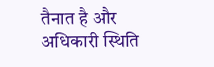तैनात है और अधिकारी स्थिति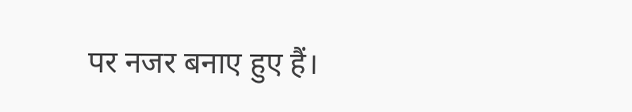पर नजर बनाए हुए हैं।